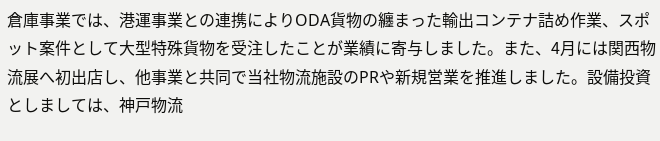倉庫事業では、港運事業との連携によりODA貨物の纏まった輸出コンテナ詰め作業、スポット案件として大型特殊貨物を受注したことが業績に寄与しました。また、4月には関西物流展へ初出店し、他事業と共同で当社物流施設のPRや新規営業を推進しました。設備投資としましては、神戸物流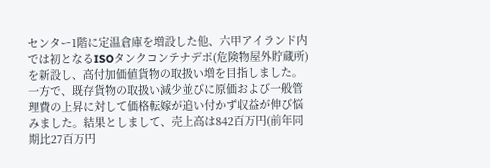センター1階に定温倉庫を増設した他、六甲アイランド内では初となるISOタンクコンテナデポ(危険物屋外貯蔵所)を新設し、高付加価値貨物の取扱い増を目指しました。一方で、既存貨物の取扱い減少並びに原価および一般管理費の上昇に対して価格転嫁が追い付かず収益が伸び悩みました。結果としまして、売上高は842百万円(前年同期比27百万円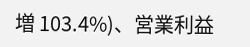増 103.4%)、営業利益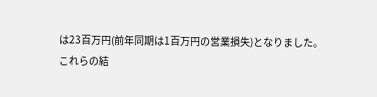は23百万円(前年同期は1百万円の営業損失)となりました。
これらの結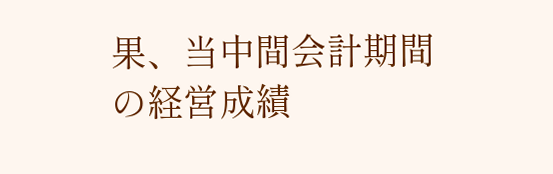果、当中間会計期間の経営成績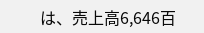は、売上高6,646百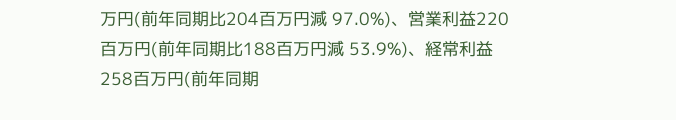万円(前年同期比204百万円減 97.0%)、営業利益220百万円(前年同期比188百万円減 53.9%)、経常利益258百万円(前年同期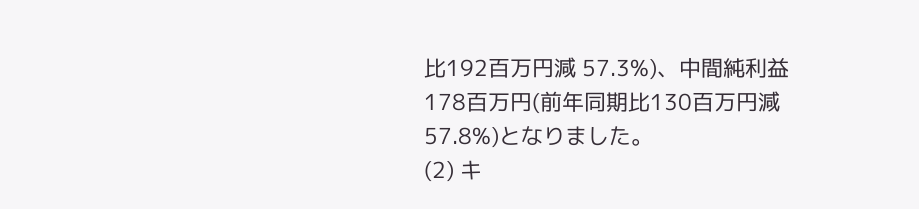比192百万円減 57.3%)、中間純利益178百万円(前年同期比130百万円減 57.8%)となりました。
(2) キ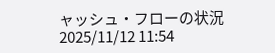ャッシュ・フローの状況
2025/11/12 11:54